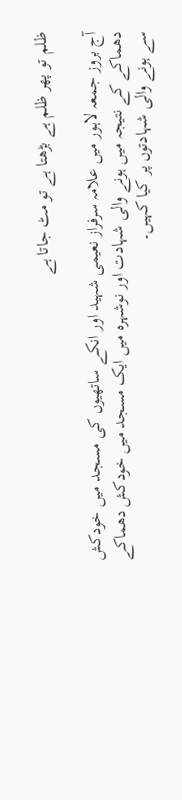ظلم تو پھر ظلم ہے بڑھتا ہے تو مٹ جاتا ہے

آج بروز جمعہ لاہور میں علامہ سرفراز نعیمی شہید اور انکے ساتھیوں کی مسجد میں خودکش دھماکے کے نتیجہ میں ہونے والی شہادت اور نوشہرہ میں ایک مسجد میں خودکش دھماکے سے ہونے والی شہادتوں پر کیا کہیں۔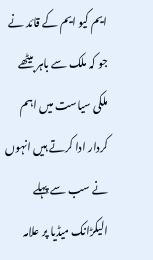ایم کیو ایم کے قائد نے جو کہ ملک سے باہر بیٹھے ملکی سیاست میں اہم کردار ادا کرتے ہیں انہوں نے سب سے پہلے الیکڑانک میڈیا پر علامہ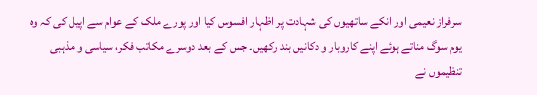سرفراز نعیمی اور انکے ساتھیوں کی شہادت پر اظہار افسوس کیا اور پورے ملک کے عوام سے اپیل کی کہ وہ یوم سوگ مناتے ہوئے اپنے کاروبار و دکانیں بند رکھیں۔ جس کے بعد دوسرے مکاتب فکر، سیاسی و مذہبی تنظیموں نے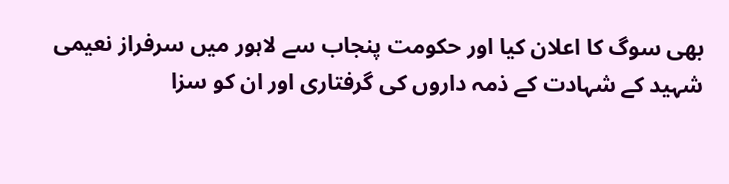بھی سوگ کا اعلان کیا اور حکومت پنجاب سے لاہور میں سرفراز نعیمی شہید کے شہادت کے ذمہ داروں کی گرفتاری اور ان کو سزا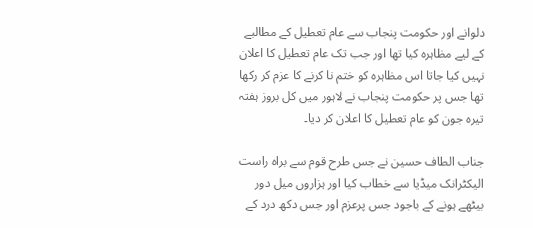دلوانے اور حکومت پنجاب سے عام تعطیل کے مطالبے کے لیے مظاہرہ کیا تھا اور جب تک عام تعطیل کا اعلان نہیں کیا جاتا اس مظاہرہ کو ختم نا کرنے کا عزم کر رکھا تھا جس پر حکومت پنجاب نے لاہور میں کل بروز ہفتہ تیرہ جون کو عام تعطیل کا اعلان کر دیا۔

جناب الطاف حسین نے جس طرح قوم سے براہ راست الیکٹرانک میڈیا سے خطاب کیا اور ہزاروں میل دور بیٹھے ہونے کے باجود جس پرعزم اور جس دکھ درد کے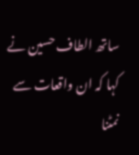ساتھ الطاف حسین نے کہا کہ ان واقعات سے نمٹنا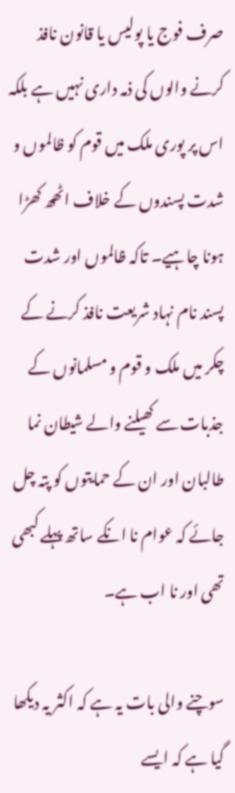صرف فوج یا پولیس یا قانون نافذ کرنے والوں کی ذمہ داری نہیں ہے بلکہ اس پر پوری ملک میں قوم کو ظالموں و شدت پسندوں کے خلاف اٹھھ کھڑا ہونا چاہیے۔ تاکہ ظالموں اور شدت پسند نام نہاد شریعت نافذ کرنے کے چکر میں ملک و قوم و مسلمانوں کے جذبات سے کھیلنے والے شیطان نما طالبان اور ان کے حمایتوں کو پتہ چل جائے کہ عوام نا انکے ساتھ پہلے کبھی تھی اور نا اب ہے۔

سوچنے والی بات یہ ہے کہ اکثر یہ دیکھا گیا ہے کہ ایسے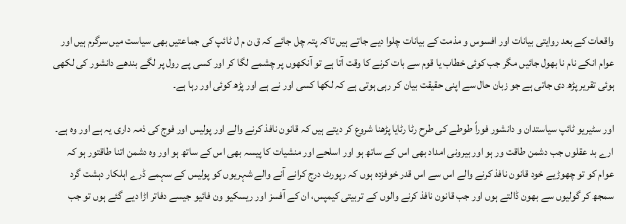واقعات کے بعد روایتی بیانات اور افسوس و مذمت کے بیانات چلوا دیے جاتے ہیں تاکہ پتہ چل جائے کہ ق ن م ل ٹائپ کی جماعتیں بھی سیاست میں سرگرم ہیں اور عوام انکے نام نا بھول جائیں مگر جب کوئی خطاب یا قوم سے بات کرنے کا وقت آتا ہے تو آنکھوں پر چشمے لگا کر اور کسی پے رول پر لگے بندھے دانشور کی لکھی ہوئی تقریر پڑھ دی جاتی ہے جو زبان حال سے اپنی حقیقت بیان کر رہی ہوتی ہے کہ لکھا کسی اور نے ہے اور پڑھ کوئی اور رہا ہے۔

اور سٹیریو ٹائپ سیاستدان و دانشور فوراً طوطے کی طرح رٹا رٹایا پڑھنا شروع کر دیتے ہیں کہ قانون نافذ کرنے والے اور پولیس اور فوج کی ذمہ داری یہ ہے اور وہ ہے۔ ارے بد عقلوں جب دشمن طاقت ور ہو اور بیرونی امداد بھی اس کے ساتھ ہو اور اسلحے اور منشیات کا پیسہ بھی اس کے ساتھ ہو اور وہ دشمن اتنا طاقتور ہو کہ عوام کو تو چھوڑیے خود قانون نافذ کرنے والے اس سے اس قدر خوفزدہ ہوں کہ رپورٹ درج کرانے آنے والے شہریوں کو پولیس کے سہمے ڈرے اہلکار دہشت گرد سمجھ کر گولیوں سے بھون ڈالتے ہوں اور جب قانون نافذ کرنے والوں کے تربیتی کیمپس، ان کے آفسز اور ریسکیو ون فائیو جیسے دفاتر اڑا دیے گئے ہوں تو جب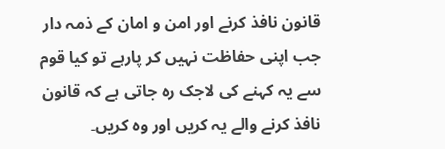قانون نافذ کرنے اور امن و امان کے ذمہ دار جب اپنی حفاظت نہیں کر پارہے تو کیا قوم سے یہ کہنے کی لاجک رہ جاتی ہے کہ قانون نافذ کرنے والے یہ کریں اور وہ کریں۔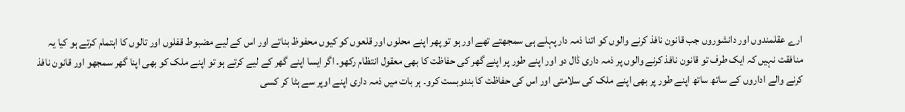ارے عقلمندوں اور دانشوروں جب قانون نافذ کرنے والوں کو اتنا ذمہ دار پہلے ہی سمجھتے تھے اور ہو تو پھر اپنے محلوں اور قلعوں کو کیوں محفوظ بناتے اور اس کے لیے مضبوط قفلوں اور تالوں کا اہتمام کرتے ہو کیا یہ منافقت نہیں کہ ایک طرف تو قانون نافذ کرنے والوں پر ذمہ داری ڈال دو اور اپنے طور پر اپنے گھر کی حفاظت کا بھی معقول انتظام رکھو۔ اگر ایسا اپنے گھر کے لیے کرتے ہو تو اپنے ملک کو بھی اپنا گھر سمجھو اور قانون نافذ کرنے والے اداروں کے ساتھ ساتھ اپنے طور پر بھی اپنے ملک کی سلامتی اور اس کی حفاظت کا بندوبست کرو۔ ہر بات میں ذمہ داری اپنے اوپر سے ہٹا کر کسی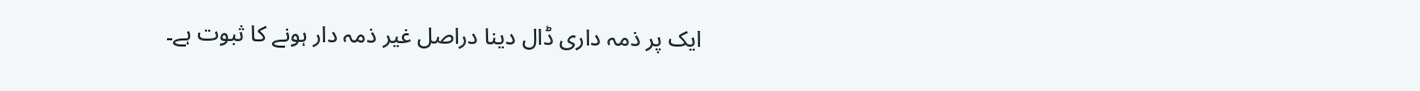ایک پر ذمہ داری ڈال دینا دراصل غیر ذمہ دار ہونے کا ثبوت ہے۔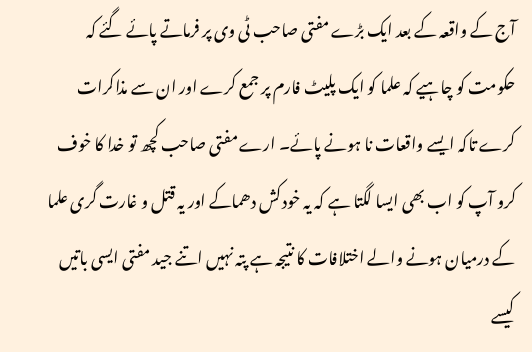آج کے واقعہ کے بعد ایک بڑے مفتی صاحب ٹی وی پر فرماتے پائے گئے کہ حکومت کو چاہیے کہ علما کو ایک پلیٹ فارم پر جمع کرے اور ان سے مذاکرات کرے تاکہ ایسے واقعات نا ہونے پائے۔ ارے مفتی صاحب کچھ تو خدا کا خوف کرو آپ کو اب بھی ایسا لگتا ہے کہ یہ خودکش دھماکے اور یہ قتل و غارت گری علما کے درمیان ہونے والے اختلافات کا نتیجہ ہے پتہ نہیں اتنے جید مفتی ایسی باتیں کیسے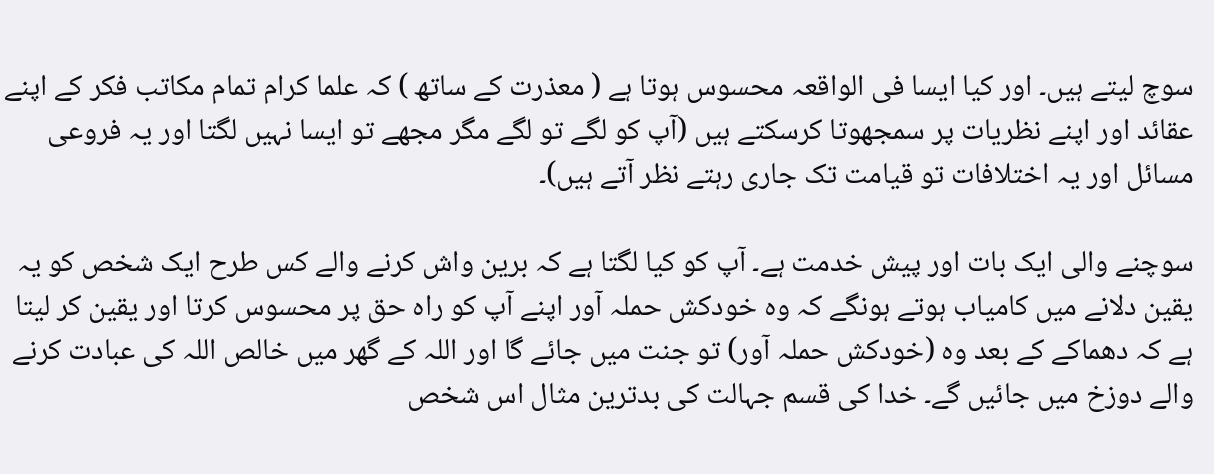سوچ لیتے ہیں۔ اور کیا ایسا فی الواقعہ محسوس ہوتا ہے ( معذرت کے ساتھ ) کہ علما کرام تمام مکاتب فکر کے اپنے عقائد اور اپنے نظریات پر سمجھوتا کرسکتے ہیں (آپ کو لگے تو لگے مگر مجھے تو ایسا نہیں لگتا اور یہ فروعی مسائل اور یہ اختلافات تو قیامت تک جاری رہتے نظر آتے ہیں)۔

سوچنے والی ایک بات اور پیش خدمت ہے۔ آپ کو کیا لگتا ہے کہ برین واش کرنے والے کس طرح ایک شخص کو یہ یقین دلانے میں کامیاب ہوتے ہونگے کہ وہ خودکش حملہ آور اپنے آپ کو راہ حق پر محسوس کرتا اور یقین کر لیتا ہے کہ دھماکے کے بعد وہ (خودکش حملہ آور) تو جنت میں جائے گا اور اللہ کے گھر میں خالص اللہ کی عبادت کرنے والے دوزخ میں جائیں گے۔ خدا کی قسم جہالت کی بدترین مثال اس شخص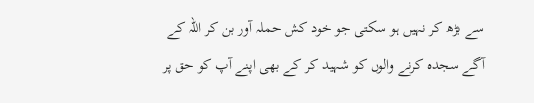سے بڑھ کر نہیں ہو سکتی جو خود کش حملہ آور بن کر اللہ کے آگے سجدہ کرنے والوں کو شہید کر کے بھی اپنے آپ کو حق پر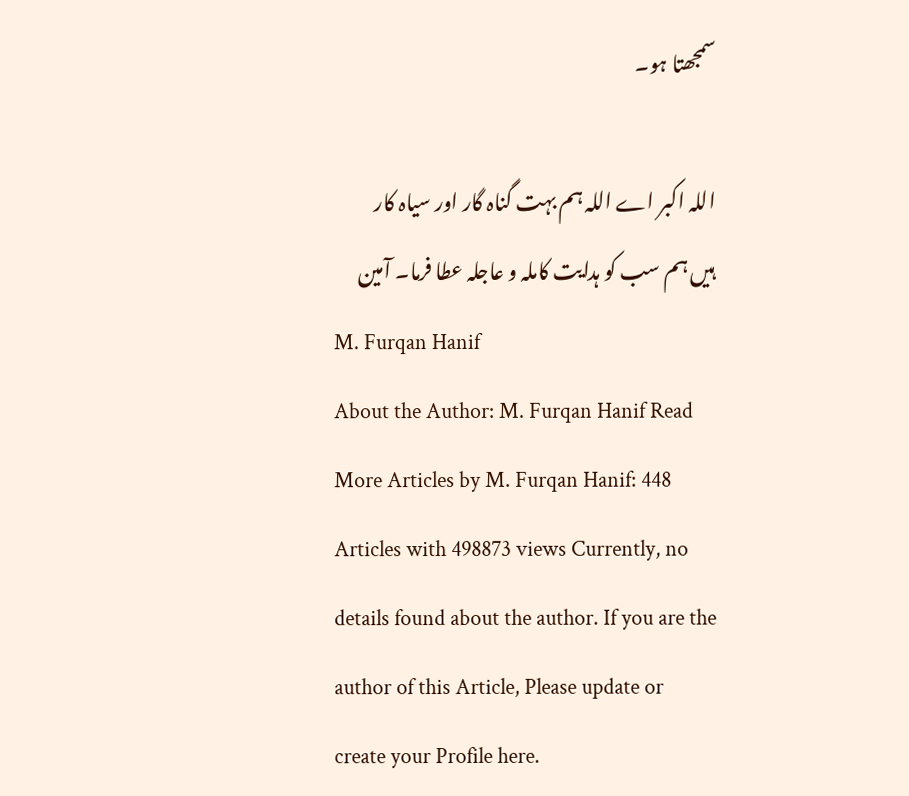سمجھتا ہو۔

اللہ اکبر اے اللہ ہم بہت گناہ گار اور سیاہ کار ہیں ہم سب کو ہدایت کاملہ و عاجلہ عطا فرما۔ آمین
M. Furqan Hanif
About the Author: M. Furqan Hanif Read More Articles by M. Furqan Hanif: 448 Articles with 498873 views Currently, no details found about the author. If you are the author of this Article, Please update or create your Profile here.